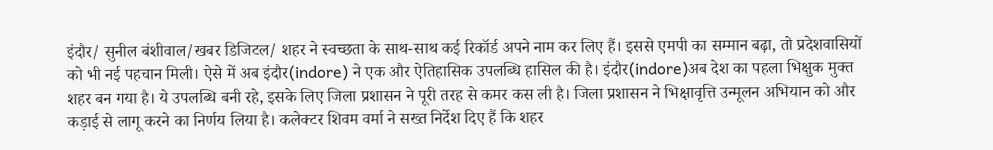इंदौर/ सुनील बंशीवाल/खबर डिजिटल/ शहर ने स्वच्छता के साथ-साथ कई रिकॉर्ड अपने नाम कर लिए हैं। इससे एमपी का सम्मान बढ़ा, तो प्रदेशवासियों को भी नई पहचान मिली। ऐसे में अब इंदौर(indore) ने एक और ऐतिहासिक उपलब्धि हासिल की है। इंदौर(indore)अब देश का पहला भिक्षुक मुक्त शहर बन गया है। ये उपलब्धि बनी रहे, इसके लिए जिला प्रशासन ने पूरी तरह से कमर कस ली है। जिला प्रशासन ने भिक्षावृत्ति उन्मूलन अभियान को और कड़ाई से लागू करने का निर्णय लिया है। कलेक्टर शिवम वर्मा ने सख्त निर्देश दिए हैं कि शहर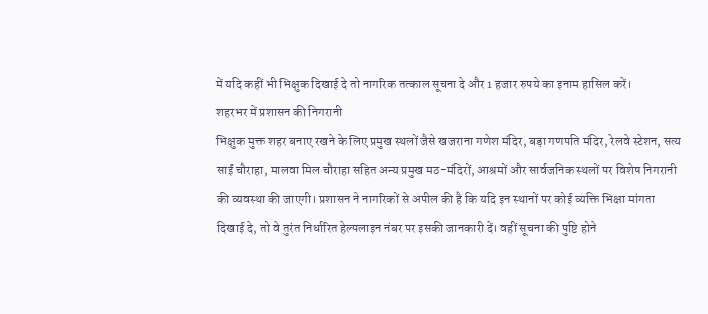में यदि कहीं भी भिक्षुक दिखाई दे तो नागरिक तत्काल सूचना दे और 1 हजार रुपये का इनाम हासिल करें।
शहरभर में प्रशासन की निगरानी
भिक्षुक मुक्त शहर बनाए रखने के लिए प्रमुख स्थलों जैसे खजराना गणेश मंदिर, बड़ा गणपति मंदिर, रेलवे स्टेशन, सत्य साईं चौराहा, मालवा मिल चौराहा सहित अन्य प्रमुख मठ-मंदिरों, आश्रमों और सार्वजनिक स्थलों पर विशेष निगरानी की व्यवस्था की जाएगी। प्रशासन ने नागरिकों से अपील की है कि यदि इन स्थानों पर कोई व्यक्ति भिक्षा मांगता दिखाई दे, तो वे तुरंत निर्धारित हेल्पलाइन नंबर पर इसकी जानकारी दें। वहीं सूचना की पुष्टि होने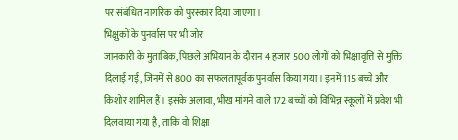पर संबंधित नागरिक को पुरस्कार दिया जाएगा।
भिक्षुकों के पुनर्वास पर भी जोर
जानकारी के मुताबिक, पिछले अभियान के दौरान 4 हजार 500 लोगों को भिक्षावृत्ति से मुक्ति दिलाई गई, जिनमें से 800 का सफलतापूर्वक पुनर्वास किया गया। इनमें 115 बच्चे और किशोर शामिल हैं। इसके अलावा, भीख मांगने वाले 172 बच्चों को विभिन्न स्कूलों में प्रवेश भी दिलवाया गया है, ताकि वो शिक्षा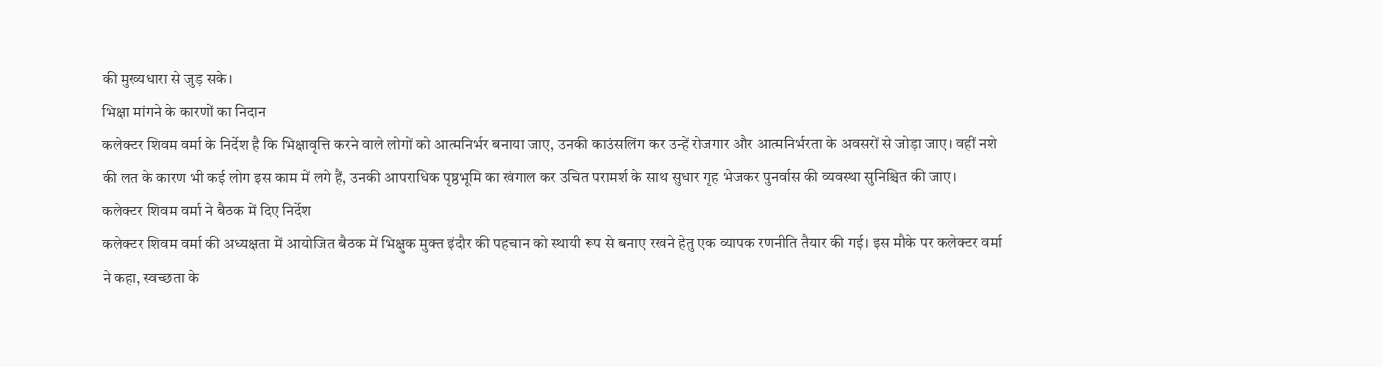की मुख्यधारा से जुड़ सके।
भिक्षा मांगने के कारणों का निदान
कलेक्टर शिवम वर्मा के निर्देश है कि भिक्षावृत्ति करने वाले लोगों को आत्मनिर्भर बनाया जाए, उनकी काउंसलिंग कर उन्हें रोजगार और आत्मनिर्भरता के अवसरों से जोड़ा जाए। वहीं नशे की लत के कारण भी कई लोग इस काम में लगे हैं, उनकी आपराधिक पृष्ठभूमि का खंगाल कर उचित परामर्श के साथ सुधार गृह भेजकर पुनर्वास की व्यवस्था सुनिश्चित की जाए।
कलेक्टर शिवम वर्मा ने बैठक में दिए निर्देश
कलेक्टर शिवम वर्मा की अध्यक्षता में आयोजित बैठक में भिक्षुक मुक्त इंदौर की पहचान को स्थायी रूप से बनाए रखने हेतु एक व्यापक रणनीति तैयार की गई। इस मौके पर कलेक्टर वर्मा ने कहा, स्वच्छता के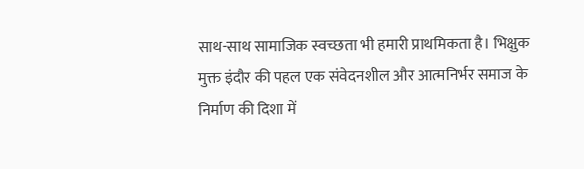साथ-साथ सामाजिक स्वच्छता भी हमारी प्राथमिकता है। भिक्षुक मुक्त इंदौर की पहल एक संवेदनशील और आत्मनिर्भर समाज के निर्माण की दिशा में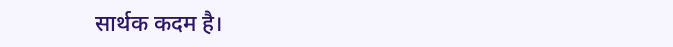सार्थक कदम है।